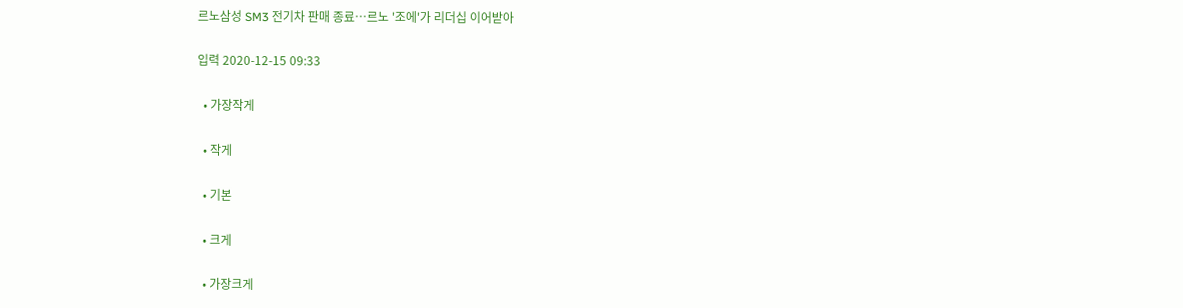르노삼성 SM3 전기차 판매 종료…르노 '조에'가 리더십 이어받아

입력 2020-12-15 09:33

  • 가장작게

  • 작게

  • 기본

  • 크게

  • 가장크게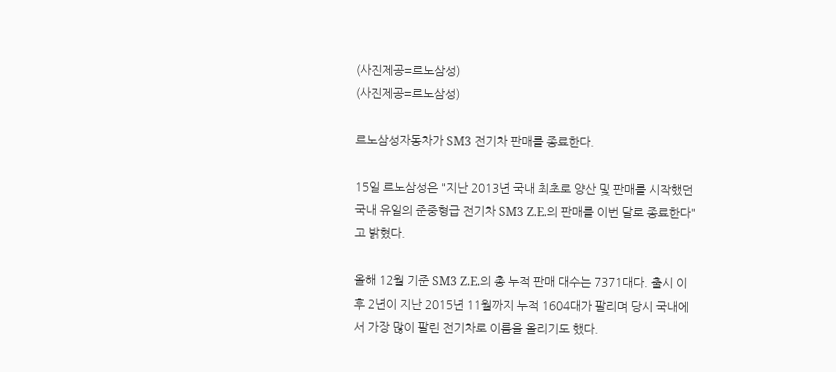(사진제공=르노삼성)
(사진제공=르노삼성)

르노삼성자동차가 SM3 전기차 판매를 종료한다.

15일 르노삼성은 "지난 2013년 국내 최초로 양산 및 판매를 시작했던 국내 유일의 준중형급 전기차 SM3 Z.E.의 판매를 이번 달로 종료한다"고 밝혔다.

올해 12월 기준 SM3 Z.E.의 총 누적 판매 대수는 7371대다. 출시 이후 2년이 지난 2015년 11월까지 누적 1604대가 팔리며 당시 국내에서 가장 많이 팔린 전기차로 이름을 올리기도 했다.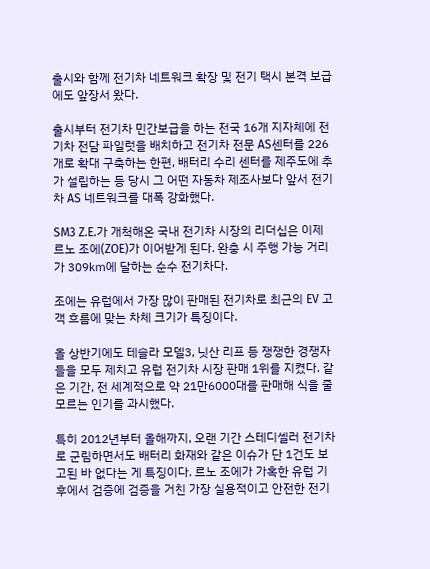출시와 함께 전기차 네트워크 확장 및 전기 택시 본격 보급에도 앞장서 왔다.

출시부터 전기차 민간보급을 하는 전국 16개 지자체에 전기차 전담 파일럿을 배치하고 전기차 전문 AS센터를 226개로 확대 구축하는 한편, 배터리 수리 센터를 제주도에 추가 설립하는 등 당시 그 어떤 자동차 제조사보다 앞서 전기차 AS 네트워크를 대폭 강화했다.

SM3 Z.E.가 개척해온 국내 전기차 시장의 리더십은 이제 르노 조에(ZOE)가 이어받게 된다. 완충 시 주행 가능 거리가 309㎞에 달하는 순수 전기차다.

조에는 유럽에서 가장 많이 판매된 전기차로 최근의 EV 고객 흐름에 맞는 차체 크기가 특징이다.

올 상반기에도 테슬라 모델3, 닛산 리프 등 쟁쟁한 경쟁자들을 모두 제치고 유럽 전기차 시장 판매 1위를 지켰다. 같은 기간, 전 세계적으로 약 21만6000대를 판매해 식을 줄 모르는 인기를 과시했다.

특히 2012년부터 올해까지, 오랜 기간 스테디셀러 전기차로 군림하면서도 배터리 화재와 같은 이슈가 단 1건도 보고된 바 없다는 게 특징이다. 르노 조에가 가혹한 유럽 기후에서 검증에 검증을 거친 가장 실용적이고 안전한 전기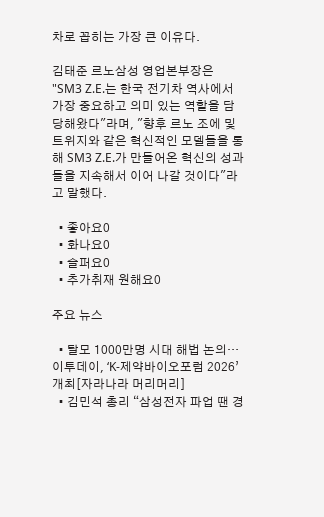차로 꼽히는 가장 큰 이유다.

김태준 르노삼성 영업본부장은 "SM3 Z.E.는 한국 전기차 역사에서 가장 중요하고 의미 있는 역할을 담당해왔다"라며, "향후 르노 조에 및 트위지와 같은 혁신적인 모델들을 통해 SM3 Z.E.가 만들어온 혁신의 성과들을 지속해서 이어 나갈 것이다"라고 말했다.

  • 좋아요0
  • 화나요0
  • 슬퍼요0
  • 추가취재 원해요0

주요 뉴스

  • 탈모 1000만명 시대 해법 논의…이투데이, ‘K-제약바이오포럼 2026’ 개최[자라나라 머리머리]
  • 김민석 총리 “삼성전자 파업 땐 경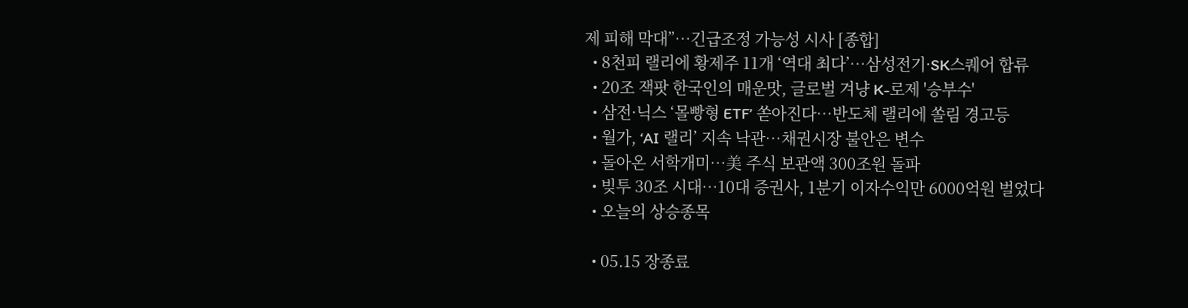제 피해 막대”…긴급조정 가능성 시사 [종합]
  • 8천피 랠리에 황제주 11개 ‘역대 최다’…삼성전기·SK스퀘어 합류
  • 20조 잭팟 한국인의 매운맛, 글로벌 겨냥 K-로제 '승부수'
  • 삼전·닉스 ‘몰빵형 ETF’ 쏟아진다…반도체 랠리에 쏠림 경고등
  • 월가, ‘AI 랠리’ 지속 낙관…채권시장 불안은 변수
  • 돌아온 서학개미…美 주식 보관액 300조원 돌파
  • 빚투 30조 시대…10대 증권사, 1분기 이자수익만 6000억원 벌었다
  • 오늘의 상승종목

  • 05.15 장종료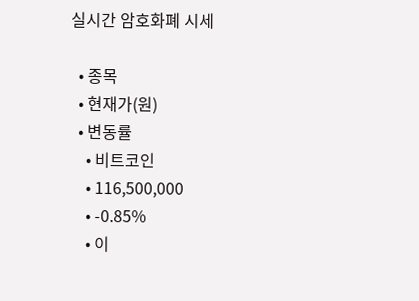실시간 암호화폐 시세

  • 종목
  • 현재가(원)
  • 변동률
    • 비트코인
    • 116,500,000
    • -0.85%
    • 이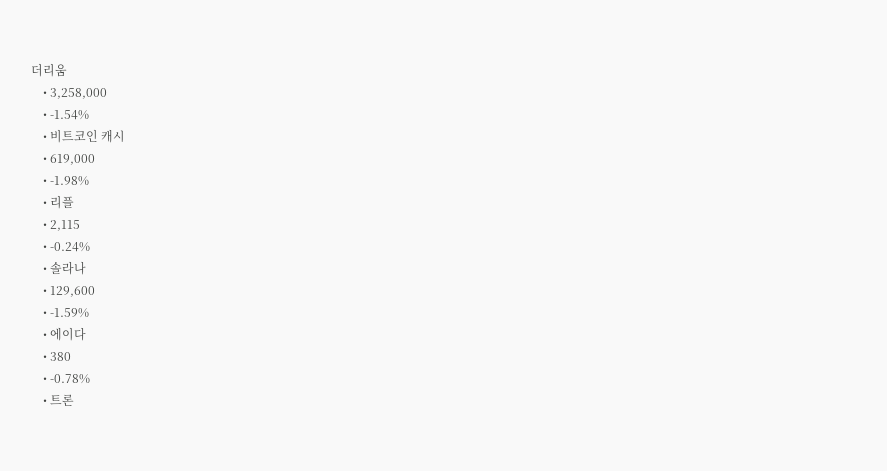더리움
    • 3,258,000
    • -1.54%
    • 비트코인 캐시
    • 619,000
    • -1.98%
    • 리플
    • 2,115
    • -0.24%
    • 솔라나
    • 129,600
    • -1.59%
    • 에이다
    • 380
    • -0.78%
    • 트론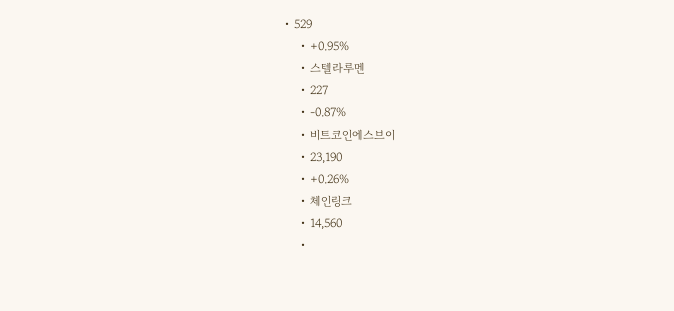• 529
    • +0.95%
    • 스텔라루멘
    • 227
    • -0.87%
    • 비트코인에스브이
    • 23,190
    • +0.26%
    • 체인링크
    • 14,560
    •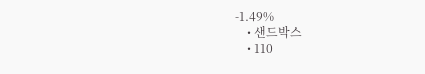-1.49%
    • 샌드박스
    • 110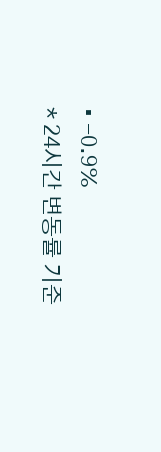• -0.9%
* 24시간 변동률 기준